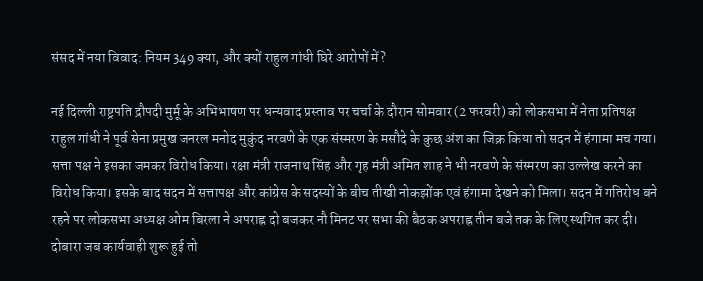संसद में नया विवाद: नियम 349 क्या, और क्यों राहुल गांधी घिरे आरोपों में?

नई दिल्ली राष्ट्रपति द्रौपदी मुर्मू के अभिभाषण पर धन्यवाद प्रस्ताव पर चर्चा के दौरान सोमवार (2 फरवरी) को लोकसभा में नेता प्रतिपक्ष राहुल गांधी ने पूर्व सेना प्रमुख जनरल मनोद मुकुंद नरवणे के एक संस्मरण के मसौदे के कुछ अंश का जिक्र किया तो सदन में हंगामा मच गया। सत्ता पक्ष ने इसका जमकर विरोध किया। रक्षा मंत्री राजनाथ सिंह और गृह मंत्री अमित शाह ने भी नरवणे के संस्मरण का उल्लेख करने का विरोध किया। इसके बाद सदन में सत्तापक्ष और कांग्रेस के सदस्यों के बीच तीखी नोकझोंक एवं हंगामा देखने को मिला। सदन में गतिरोध बने रहने पर लोकसभा अध्यक्ष ओम बिरला ने अपराह्न दो बजकर नौ मिनट पर सभा की बैठक अपराह्न तीन बजे तक के लिए स्थगित कर दी। दोबारा जब कार्यवाही शुरू हुई तो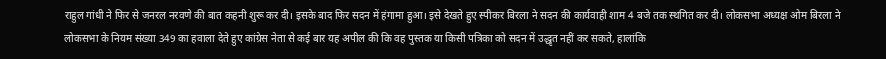राहुल गांधी ने फिर से जनरल नरवणे की बात कहनी शुरू कर दी। इसके बाद फिर सदन में हंगामा हुआ। इसे देखते हुए स्पीकर बिरला ने सदन की कार्यवाही शाम 4 बजे तक स्थगित कर दी। लोकसभा अध्यक्ष ओम बिरला ने लोकसभा के नियम संख्या 349 का हवाला देते हुए कांग्रेस नेता से कई बार यह अपील की कि वह पुस्तक या किसी पत्रिका को सदन में उद्धृत नहीं कर सकते, हालांकि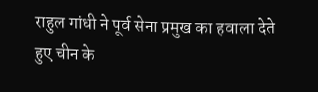राहुल गांधी ने पूर्व सेना प्रमुख का हवाला देते हुए चीन के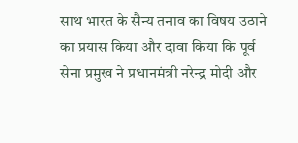साथ भारत के सैन्य तनाव का विषय उठाने का प्रयास किया और दावा किया कि पूर्व सेना प्रमुख ने प्रधानमंत्री नरेन्द्र मोदी और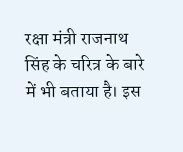रक्षा मंत्री राजनाथ सिंह के चरित्र के बारे में भी बताया है। इस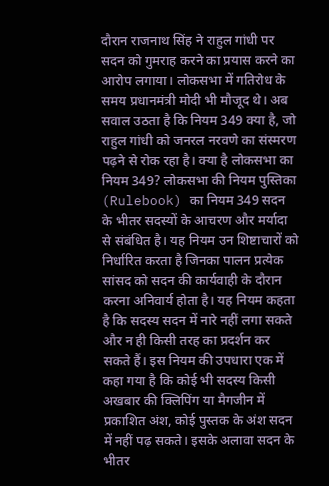दौरान राजनाथ सिंह ने राहुल गांधी पर सदन को गुमराह करने का प्रयास करने का आरोप लगाया। लोकसभा में गतिरोध के समय प्रधानमंत्री मोदी भी मौजूद थे। अब सवाल उठता है कि नियम 349 क्या है, जो राहुल गांधी को जनरल नरवणे का संस्मरण पढ़ने से रोक रहा है। क्या है लोकसभा का नियम 349? लोकसभा की नियम पुस्तिका (Rulebook) का नियम 349 सदन के भीतर सदस्यों के आचरण और मर्यादा से संबंधित है। यह नियम उन शिष्टाचारों को निर्धारित करता है जिनका पालन प्रत्येक सांसद को सदन की कार्यवाही के दौरान करना अनिवार्य होता है। यह नियम कहता है कि सदस्य सदन में नारे नहीं लगा सकते और न ही किसी तरह का प्रदर्शन कर सकते हैं। इस नियम की उपधारा एक में कहा गया है कि कोई भी सदस्य किसी अखबार की क्लिपिंग या मैगजीन में प्रकाशित अंश, कोई पुस्तक के अंश सदन में नहीं पढ़ सकते। इसके अलावा सदन के भीतर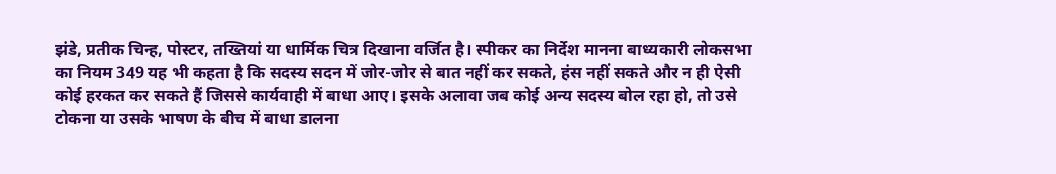झंडे, प्रतीक चिन्ह, पोस्टर, तख्तियां या धार्मिक चित्र दिखाना वर्जित है। स्पीकर का निर्देश मानना बाध्यकारी लोकसभा का नियम 349 यह भी कहता है कि सदस्य सदन में जोर-जोर से बात नहीं कर सकते, हंस नहीं सकते और न ही ऐसी कोई हरकत कर सकते हैं जिससे कार्यवाही में बाधा आए। इसके अलावा जब कोई अन्य सदस्य बोल रहा हो, तो उसे टोकना या उसके भाषण के बीच में बाधा डालना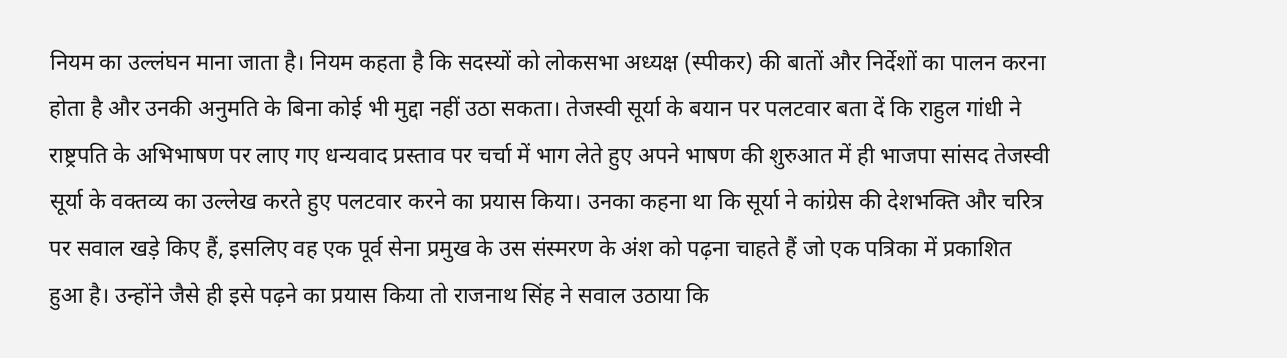नियम का उल्लंघन माना जाता है। नियम कहता है कि सदस्यों को लोकसभा अध्यक्ष (स्पीकर) की बातों और निर्देशों का पालन करना होता है और उनकी अनुमति के बिना कोई भी मुद्दा नहीं उठा सकता। तेजस्वी सूर्या के बयान पर पलटवार बता दें कि राहुल गांधी ने राष्ट्रपति के अभिभाषण पर लाए गए धन्यवाद प्रस्ताव पर चर्चा में भाग लेते हुए अपने भाषण की शुरुआत में ही भाजपा सांसद तेजस्वी सूर्या के वक्तव्य का उल्लेख करते हुए पलटवार करने का प्रयास किया। उनका कहना था कि सूर्या ने कांग्रेस की देशभक्ति और चरित्र पर सवाल खड़े किए हैं, इसलिए वह एक पूर्व सेना प्रमुख के उस संस्मरण के अंश को पढ़ना चाहते हैं जो एक पत्रिका में प्रकाशित हुआ है। उन्होंने जैसे ही इसे पढ़ने का प्रयास किया तो राजनाथ सिंह ने सवाल उठाया कि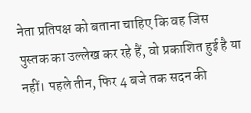नेता प्रतिपक्ष को बताना चाहिए कि वह जिस पुस्तक का उल्लेख कर रहे हैं, वो प्रकाशित हुई है या नहीं। पहले तीन, फिर 4 बजे तक सदन की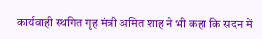कार्यवाही स्थगित गृह मंत्री अमित शाह ने भी कहा कि सदन में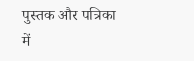पुस्तक और पत्रिका में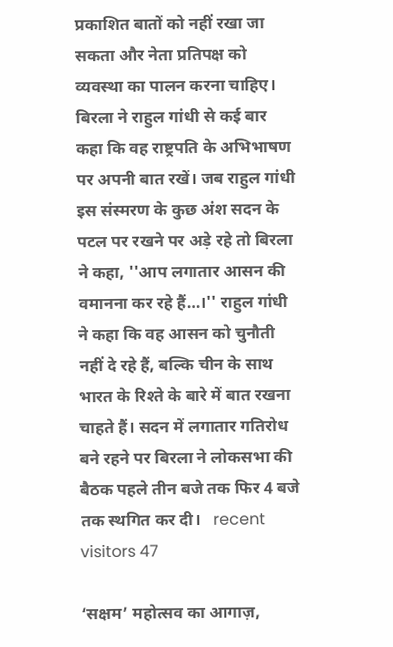प्रकाशित बातों को नहीं रखा जा सकता और नेता प्रतिपक्ष को व्यवस्था का पालन करना चाहिए। बिरला ने राहुल गांधी से कई बार कहा कि वह राष्ट्रपति के अभिभाषण पर अपनी बात रखें। जब राहुल गांधी इस संस्मरण के कुछ अंश सदन के पटल पर रखने पर अड़े रहे तो बिरला ने कहा, ''आप लगातार आसन की वमानना कर रहे हैं…।'' राहुल गांधी ने कहा कि वह आसन को चुनौती नहीं दे रहे हैं, बल्कि चीन के साथ भारत के रिश्ते के बारे में बात रखना चाहते हैं। सदन में लगातार गतिरोध बने रहने पर बिरला ने लोकसभा की बैठक पहले तीन बजे तक फिर 4 बजे तक स्थगित कर दी।   recent visitors 47

‘सक्षम’ महोत्सव का आगाज़,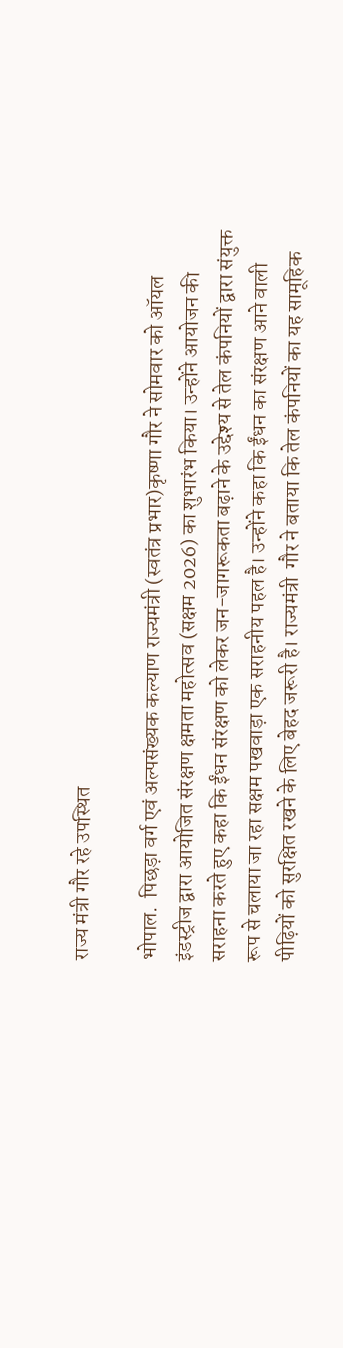राज्य मंत्री गौर रहे उपस्थित

भोपाल.  पिछड़ा वर्ग एवं अल्पसंख्यक कल्याण राज्यमंत्री (स्वतंत्र प्रभार)कृष्णा गौर ने सोमवार को ऑयल इंडस्ट्रीज द्वारा आयोजित संरक्षण क्षमता महोत्सव (सक्षम 2026) का शुभारंभ किया। उन्होंने आयोजन की सराहना करते हुए कहा कि ईंधन संरक्षण को लेकर जन-जागरूकता बढ़ाने के उद्देश्य से तेल कंपनियों द्वारा संयुक्त रूप से चलाया जा रहा सक्षम पखवाड़ा एक सराहनीय पहल है। उन्होंने कहा कि ईंधन का संरक्षण आने वाली पीढ़ियों को सुरक्षित रखने के लिए बेहद जरूरी है। राज्यमंत्री  गौर ने बताया कि तेल कंपनियों का यह सामूहिक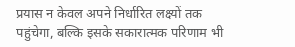प्रयास न केवल अपने निर्धारित लक्ष्यों तक पहुंचेगा, बल्कि इसके सकारात्मक परिणाम भी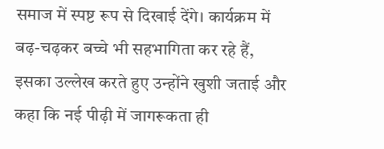समाज में स्पष्ट रूप से दिखाई देंगे। कार्यक्रम में बढ़-चढ़कर बच्चे भी सहभागिता कर रहे हैं, इसका उल्लेख करते हुए उन्होंने खुशी जताई और कहा कि नई पीढ़ी में जागरूकता ही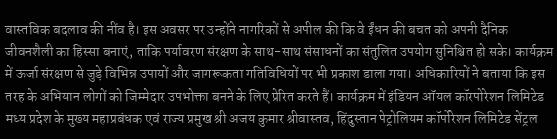वास्तविक बदलाव की नींव है। इस अवसर पर उन्होंने नागरिकों से अपील की कि वे ईंधन की बचत को अपनी दैनिक जीवनशैली का हिस्सा बनाएं, ताकि पर्यावरण संरक्षण के साथ-साथ संसाधनों का संतुलित उपयोग सुनिश्चित हो सके। कार्यक्रम में ऊर्जा संरक्षण से जुड़े विभिन्न उपायों और जागरूकता गतिविधियों पर भी प्रकाश डाला गया। अधिकारियों ने बताया कि इस तरह के अभियान लोगों को जिम्मेदार उपभोक्ता बनने के लिए प्रेरित करते हैं। कार्यक्रम में इंडियन ऑयल कॉरपोरेशन लिमिटेड मध्य प्रदेश के मुख्य महाप्रबंधक एवं राज्य प्रमुख श्री अजय कुमार श्रीवास्तव, हिंदुस्तान पेट्रोलियम कॉर्पोरेशन लिमिटेड सेंट्रल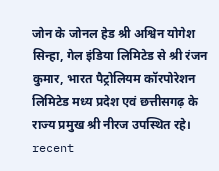जोन के जोनल हेड श्री अश्विन योगेश सिन्हा, गेल इंडिया लिमिटेड से श्री रंजन कुमार, भारत पैट्रोलियम कॉरपोरेशन लिमिटेड मध्य प्रदेश एवं छत्तीसगढ़ के राज्य प्रमुख श्री नीरज उपस्थित रहे। recent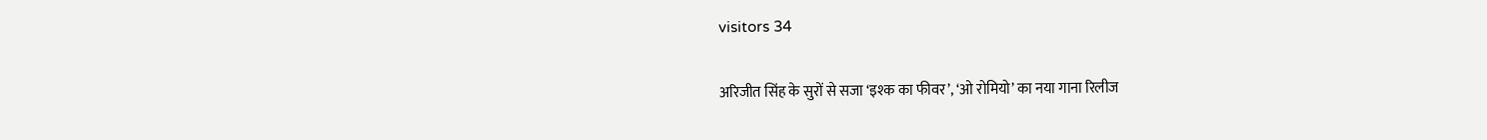visitors 34

अरिजीत सिंह के सुरों से सजा ‘इश्क का फीवर’, ‘ओ रोमियो’ का नया गाना रिलीज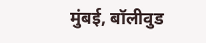मुंबई, बॉलीवुड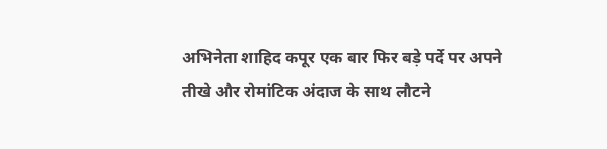अभिनेता शाहिद कपूर एक बार फिर बड़े पर्दे पर अपने तीखे और रोमांटिक अंदाज के साथ लौटने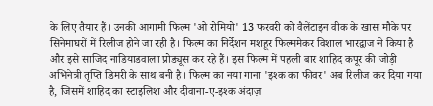के लिए तैयार हैं। उनकी आगामी फिल्म 'ओ रोमियो' 13 फरवरी को वैलेंटाइन वीक के खास मौके पर सिनेमाघरों में रिलीज होने जा रही है। फिल्म का निर्देशन मशहूर फिल्ममेकर विशाल भारद्वाज ने किया है और इसे साजिद नाडियाडवाला प्रोड्यूस कर रहे हैं। इस फिल्म में पहली बार शाहिद कपूर की जोड़ी अभिनेत्री तृप्ति डिमरी के साथ बनी है। फिल्म का नया गाना 'इश्क का फीवर' अब रिलीज कर दिया गया है, जिसमें शाहिद का स्टाइलिश और दीवाना-ए-इश्क अंदाज़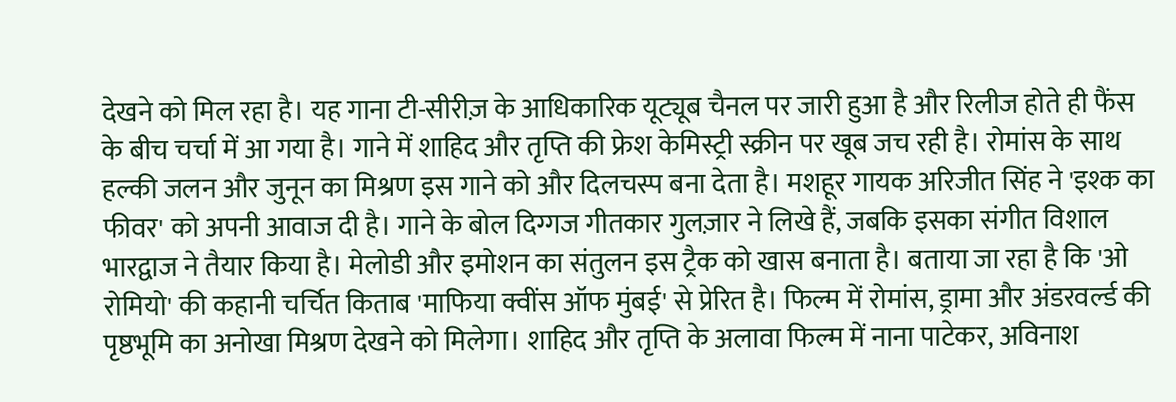देखने को मिल रहा है। यह गाना टी-सीरीज़ के आधिकारिक यूट्यूब चैनल पर जारी हुआ है और रिलीज होते ही फैंस के बीच चर्चा में आ गया है। गाने में शाहिद और तृप्ति की फ्रेश केमिस्ट्री स्क्रीन पर खूब जच रही है। रोमांस के साथ हल्की जलन और जुनून का मिश्रण इस गाने को और दिलचस्प बना देता है। मशहूर गायक अरिजीत सिंह ने 'इश्क का फीवर' को अपनी आवाज दी है। गाने के बोल दिग्गज गीतकार गुलज़ार ने लिखे हैं, जबकि इसका संगीत विशाल भारद्वाज ने तैयार किया है। मेलोडी और इमोशन का संतुलन इस ट्रैक को खास बनाता है। बताया जा रहा है कि 'ओ रोमियो' की कहानी चर्चित किताब 'माफिया क्वींस ऑफ मुंबई' से प्रेरित है। फिल्म में रोमांस, ड्रामा और अंडरवर्ल्ड की पृष्ठभूमि का अनोखा मिश्रण देखने को मिलेगा। शाहिद और तृप्ति के अलावा फिल्म में नाना पाटेकर, अविनाश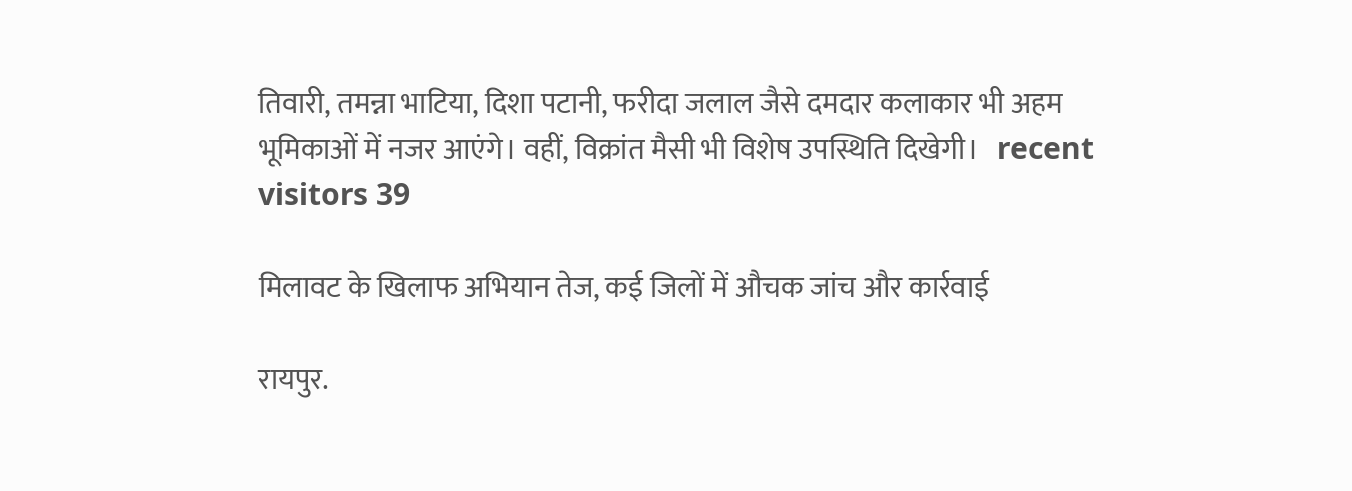तिवारी, तमन्ना भाटिया, दिशा पटानी, फरीदा जलाल जैसे दमदार कलाकार भी अहम भूमिकाओं में नजर आएंगे। वहीं, विक्रांत मैसी भी विशेष उपस्थिति दिखेगी।   recent visitors 39

मिलावट के खिलाफ अभियान तेज, कई जिलों में औचक जांच और कार्रवाई

रायपुर.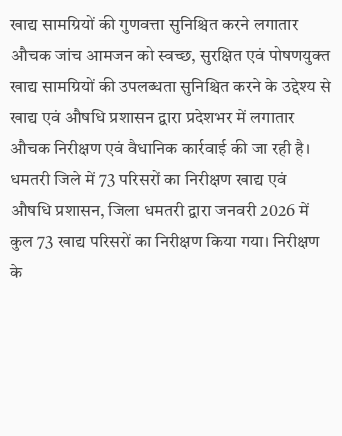खाद्य सामग्रियों की गुणवत्ता सुनिश्चित करने लगातार औचक जांच आमजन को स्वच्छ, सुरक्षित एवं पोषणयुक्त खाद्य सामग्रियों की उपलब्धता सुनिश्चित करने के उद्देश्य से खाद्य एवं औषधि प्रशासन द्वारा प्रदेशभर में लगातार औचक निरीक्षण एवं वैधानिक कार्रवाई की जा रही है।  धमतरी जिले में 73 परिसरों का निरीक्षण खाद्य एवं औषधि प्रशासन, जिला धमतरी द्वारा जनवरी 2026 में कुल 73 खाद्य परिसरों का निरीक्षण किया गया। निरीक्षण के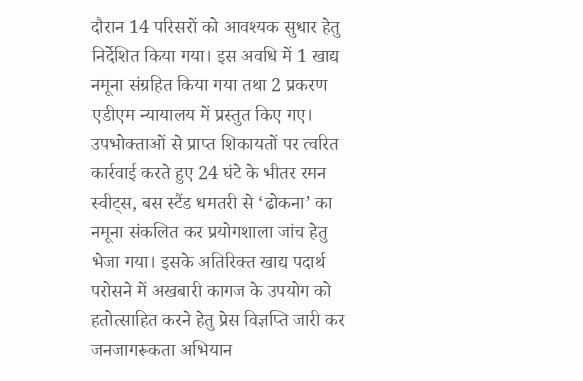दौरान 14 परिसरों को आवश्यक सुधार हेतु निर्देशित किया गया। इस अवधि में 1 खाद्य नमूना संग्रहित किया गया तथा 2 प्रकरण एडीएम न्यायालय में प्रस्तुत किए गए। उपभोक्ताओं से प्राप्त शिकायतों पर त्वरित कार्रवाई करते हुए 24 घंटे के भीतर रमन स्वीट्स, बस स्टैंड धमतरी से ‘ढोकना’ का नमूना संकलित कर प्रयोगशाला जांच हेतु भेजा गया। इसके अतिरिक्त खाद्य पदार्थ परोसने में अखबारी कागज के उपयोग को हतोत्साहित करने हेतु प्रेस विज्ञप्ति जारी कर जनजागरूकता अभियान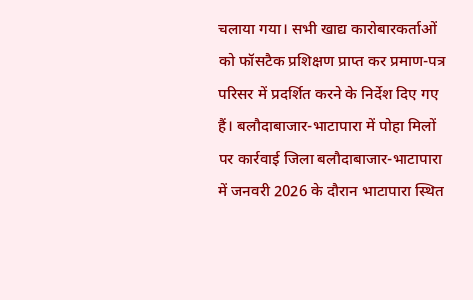चलाया गया। सभी खाद्य कारोबारकर्ताओं को फॉसटैक प्रशिक्षण प्राप्त कर प्रमाण-पत्र परिसर में प्रदर्शित करने के निर्देश दिए गए हैं। बलौदाबाजार-भाटापारा में पोहा मिलों पर कार्रवाई जिला बलौदाबाजार-भाटापारा में जनवरी 2026 के दौरान भाटापारा स्थित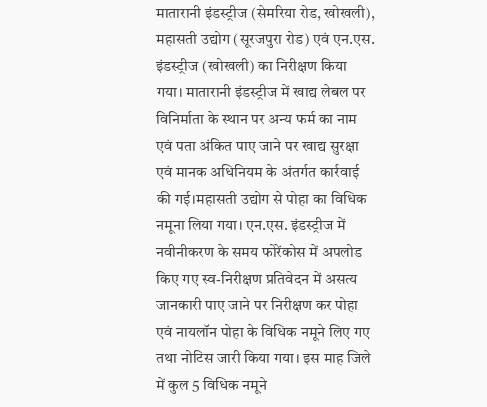मातारानी इंडस्ट्रीज (सेमरिया रोड, खोखली), महासती उद्योग (सूरजपुरा रोड) एवं एन.एस. इंडस्ट्रीज (खोखली) का निरीक्षण किया गया। मातारानी इंडस्ट्रीज में खाद्य लेबल पर विनिर्माता के स्थान पर अन्य फर्म का नाम एवं पता अंकित पाए जाने पर खाद्य सुरक्षा एवं मानक अधिनियम के अंतर्गत कार्रवाई की गई।महासती उद्योग से पोहा का विधिक नमूना लिया गया। एन.एस. इंडस्ट्रीज में नवीनीकरण के समय फोरेंकोस में अपलोड किए गए स्व-निरीक्षण प्रतिवेदन में असत्य जानकारी पाए जाने पर निरीक्षण कर पोहा एवं नायलॉन पोहा के विधिक नमूने लिए गए तथा नोटिस जारी किया गया। इस माह जिले में कुल 5 विधिक नमूने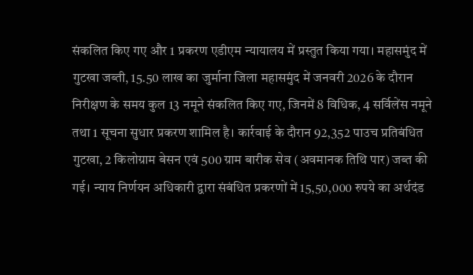संकलित किए गए और 1 प्रकरण एडीएम न्यायालय में प्रस्तुत किया गया। महासमुंद में गुटखा जब्ती, 15.50 लाख का जुर्माना जिला महासमुंद में जनवरी 2026 के दौरान निरीक्षण के समय कुल 13 नमूने संकलित किए गए, जिनमें 8 विधिक, 4 सर्विलेंस नमूने तथा 1 सूचना सुधार प्रकरण शामिल है। कार्रवाई के दौरान 92,352 पाउच प्रतिबंधित गुटखा, 2 किलोग्राम बेसन एवं 500 ग्राम बारीक सेव (अवमानक तिथि पार) जब्त की गई। न्याय निर्णयन अधिकारी द्वारा संबंधित प्रकरणों में 15,50,000 रुपये का अर्थदंड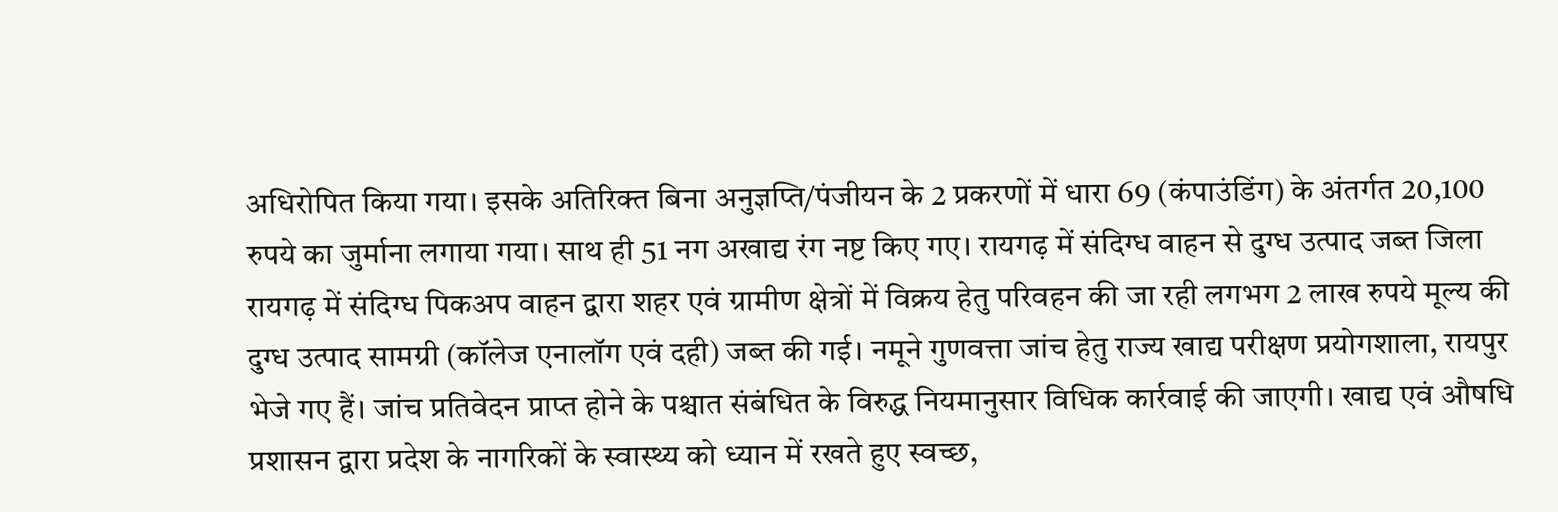अधिरोपित किया गया। इसके अतिरिक्त बिना अनुज्ञप्ति/पंजीयन के 2 प्रकरणों में धारा 69 (कंपाउंडिंग) के अंतर्गत 20,100 रुपये का जुर्माना लगाया गया। साथ ही 51 नग अखाद्य रंग नष्ट किए गए। रायगढ़ में संदिग्ध वाहन से दुग्ध उत्पाद जब्त जिला रायगढ़ में संदिग्ध पिकअप वाहन द्वारा शहर एवं ग्रामीण क्षेत्रों में विक्रय हेतु परिवहन की जा रही लगभग 2 लाख रुपये मूल्य की दुग्ध उत्पाद सामग्री (कॉलेज एनालॉग एवं दही) जब्त की गई। नमूने गुणवत्ता जांच हेतु राज्य खाद्य परीक्षण प्रयोगशाला, रायपुर भेजे गए हैं। जांच प्रतिवेदन प्राप्त होने के पश्चात संबंधित के विरुद्ध नियमानुसार विधिक कार्रवाई की जाएगी। खाद्य एवं औषधि प्रशासन द्वारा प्रदेश के नागरिकों के स्वास्थ्य को ध्यान में रखते हुए स्वच्छ,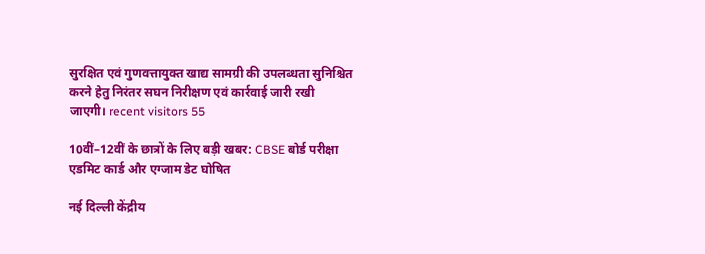सुरक्षित एवं गुणवत्तायुक्त खाद्य सामग्री की उपलब्धता सुनिश्चित करने हेतु निरंतर सघन निरीक्षण एवं कार्रवाई जारी रखी जाएगी। recent visitors 55

10वीं–12वीं के छात्रों के लिए बड़ी खबर: CBSE बोर्ड परीक्षा एडमिट कार्ड और एग्जाम डेट घोषित

नई दिल्ली केंद्रीय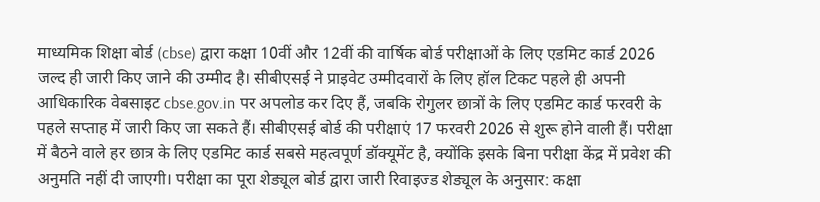माध्यमिक शिक्षा बोर्ड (cbse) द्वारा कक्षा 10वीं और 12वीं की वार्षिक बोर्ड परीक्षाओं के लिए एडमिट कार्ड 2026 जल्द ही जारी किए जाने की उम्मीद है। सीबीएसई ने प्राइवेट उम्मीदवारों के लिए हॉल टिकट पहले ही अपनी आधिकारिक वेबसाइट cbse.gov.in पर अपलोड कर दिए हैं, जबकि रोगुलर छात्रों के लिए एडमिट कार्ड फरवरी के पहले सप्ताह में जारी किए जा सकते हैं। सीबीएसई बोर्ड की परीक्षाएं 17 फरवरी 2026 से शुरू होने वाली हैं। परीक्षा में बैठने वाले हर छात्र के लिए एडमिट कार्ड सबसे महत्वपूर्ण डॉक्यूमेंट है, क्योंकि इसके बिना परीक्षा केंद्र में प्रवेश की अनुमति नहीं दी जाएगी। परीक्षा का पूरा शेड्यूल बोर्ड द्वारा जारी रिवाइज्ड शेड्यूल के अनुसार: कक्षा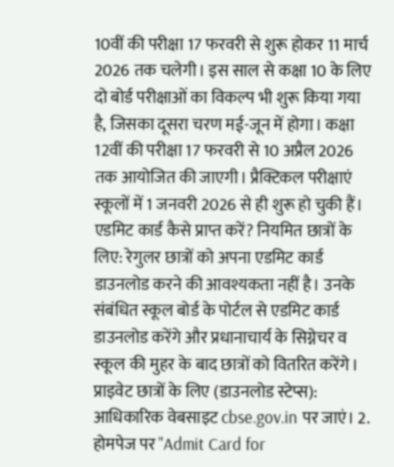10वीं की परीक्षा 17 फरवरी से शुरू होकर 11 मार्च 2026 तक चलेगी। इस साल से कक्षा 10 के लिए दो बोर्ड परीक्षाओं का विकल्प भी शुरू किया गया है, जिसका दूसरा चरण मई-जून में होगा। कक्षा 12वीं की परीक्षा 17 फरवरी से 10 अप्रैल 2026 तक आयोजित की जाएगी। प्रैक्टिकल परीक्षाएं स्कूलों में 1 जनवरी 2026 से ही शुरू हो चुकी हैं। एडमिट कार्ड कैसे प्राप्त करें? नियमित छात्रों के लिए: रेगुलर छात्रों को अपना एडमिट कार्ड डाउनलोड करने की आवश्यकता नहीं है। उनके संबंधित स्कूल बोर्ड के पोर्टल से एडमिट कार्ड डाउनलोड करेंगे और प्रधानाचार्य के सिग्नेचर व स्कूल की मुहर के बाद छात्रों को वितरित करेंगे। प्राइवेट छात्रों के लिए (डाउनलोड स्टेप्स):     आधिकारिक वेबसाइट cbse.gov.in पर जाएं। 2. होमपेज पर "Admit Card for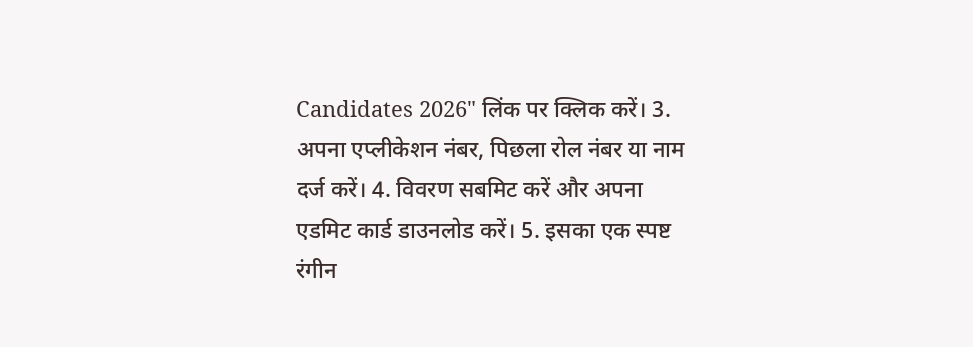Candidates 2026" लिंक पर क्लिक करें। 3. अपना एप्लीकेशन नंबर, पिछला रोल नंबर या नाम दर्ज करें। 4. विवरण सबमिट करें और अपना एडमिट कार्ड डाउनलोड करें। 5. इसका एक स्पष्ट रंगीन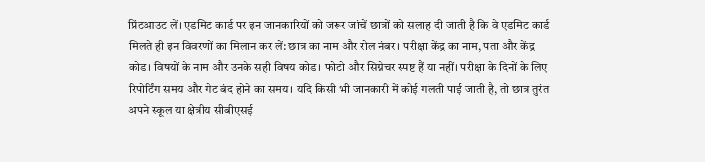प्रिंटआउट लें। एडमिट कार्ड पर इन जानकारियों को जरूर जांचें छात्रों को सलाह दी जाती है कि वे एडमिट कार्ड मिलते ही इन विवरणों का मिलान कर लें: छात्र का नाम और रोल नंबर। परीक्षा केंद्र का नाम, पता और केंद्र कोड। विषयों के नाम और उनके सही विषय कोड। फोटो और सिग्नेचर स्पष्ट हैं या नहीं। परीक्षा के दिनों के लिए रिपोर्टिंग समय और गेट बंद होने का समय। यदि किसी भी जानकारी में कोई गलती पाई जाती है, तो छात्र तुरंत अपने स्कूल या क्षेत्रीय सीबीएसई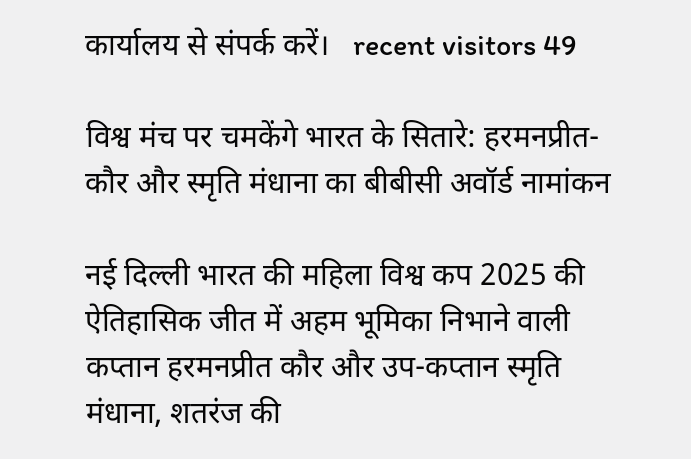कार्यालय से संपर्क करें।   recent visitors 49

विश्व मंच पर चमकेंगे भारत के सितारे: हरमनप्रीत-कौर और स्मृति मंधाना का बीबीसी अवॉर्ड नामांकन

नई दिल्ली भारत की महिला विश्व कप 2025 की ऐतिहासिक जीत में अहम भूमिका निभाने वाली कप्तान हरमनप्रीत कौर और उप-कप्तान स्मृति मंधाना, शतरंज की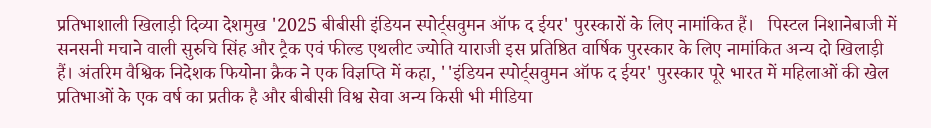प्रतिभाशाली खिलाड़ी दिव्या देशमुख '2025 बीबीसी इंडियन स्पोर्ट्सवुमन ऑफ द ईयर' पुरस्कारों के लिए नामांकित हैं।   पिस्टल निशानेबाजी में सनसनी मचाने वाली सुरुचि सिंह और ट्रैक एवं फील्ड एथलीट ज्योति याराजी इस प्रतिष्ठित वार्षिक पुरस्कार के लिए नामांकित अन्य दो खिलाड़ी हैं। अंतरिम वैश्विक निदेशक फियोना क्रैक ने एक विज्ञप्ति में कहा, ''इंडियन स्पोर्ट्सवुमन ऑफ द ईयर' पुरस्कार पूरे भारत में महिलाओं की खेल प्रतिभाओं के एक वर्ष का प्रतीक है और बीबीसी विश्व सेवा अन्य किसी भी मीडिया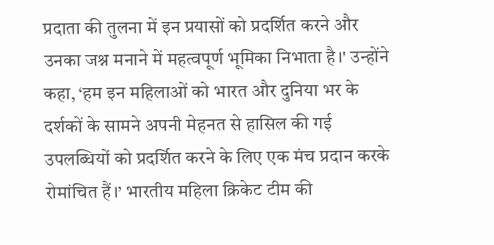प्रदाता की तुलना में इन प्रयासों को प्रदर्शित करने और उनका जश्न मनाने में महत्वपूर्ण भूमिका निभाता है।' उन्होंने कहा, ‘हम इन महिलाओं को भारत और दुनिया भर के दर्शकों के सामने अपनी मेहनत से हासिल की गई उपलब्धियों को प्रदर्शित करने के लिए एक मंच प्रदान करके रोमांचित हैं।’ भारतीय महिला क्रिकेट टीम की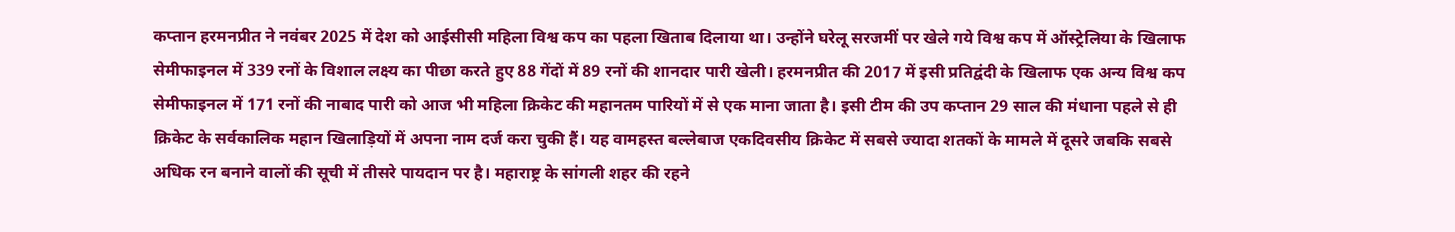कप्तान हरमनप्रीत ने नवंबर 2025 में देश को आईसीसी महिला विश्व कप का पहला खिताब दिलाया था। उन्होंने घरेलू सरजमीं पर खेले गये विश्व कप में ऑस्ट्रेलिया के खिलाफ सेमीफाइनल में 339 रनों के विशाल लक्ष्य का पीछा करते हुए 88 गेंदों में 89 रनों की शानदार पारी खेली। हरमनप्रीत की 2017 में इसी प्रतिद्वंदी के खिलाफ एक अन्य विश्व कप सेमीफाइनल में 171 रनों की नाबाद पारी को आज भी महिला क्रिकेट की महानतम पारियों में से एक माना जाता है। इसी टीम की उप कप्तान 29 साल की मंधाना पहले से ही क्रिकेट के सर्वकालिक महान खिलाड़ियों में अपना नाम दर्ज करा चुकी हैं। यह वामहस्त बल्लेबाज एकदिवसीय क्रिकेट में सबसे ज्यादा शतकों के मामले में दूसरे जबकि सबसे अधिक रन बनाने वालों की सूची में तीसरे पायदान पर है। महाराष्ट्र के सांगली शहर की रहने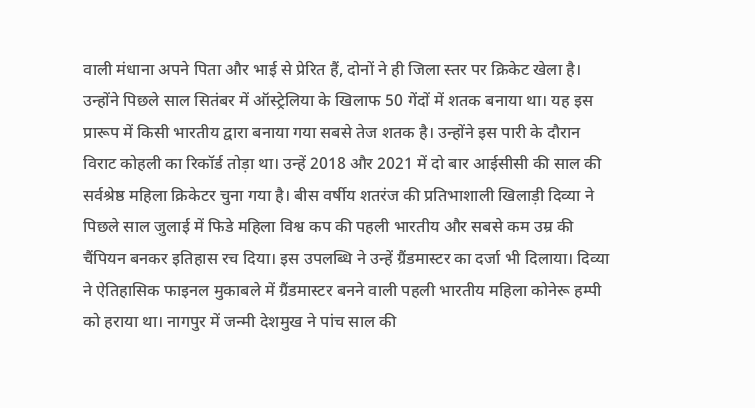वाली मंधाना अपने पिता और भाई से प्रेरित हैं, दोनों ने ही जिला स्तर पर क्रिकेट खेला है। उन्होंने पिछले साल सितंबर में ऑस्ट्रेलिया के खिलाफ 50 गेंदों में शतक बनाया था। यह इस प्रारूप में किसी भारतीय द्वारा बनाया गया सबसे तेज शतक है। उन्होंने इस पारी के दौरान विराट कोहली का रिकॉर्ड तोड़ा था। उन्हें 2018 और 2021 में दो बार आईसीसी की साल की सर्वश्रेष्ठ महिला क्रिकेटर चुना गया है। बीस वर्षीय शतरंज की प्रतिभाशाली खिलाड़ी दिव्या ने पिछले साल जुलाई में फिडे महिला विश्व कप की पहली भारतीय और सबसे कम उम्र की चैंपियन बनकर इतिहास रच दिया। इस उपलब्धि ने उन्हें ग्रैंडमास्टर का दर्जा भी दिलाया। दिव्या ने ऐतिहासिक फाइनल मुकाबले में ग्रैंडमास्टर बनने वाली पहली भारतीय महिला कोनेरू हम्पी को हराया था। नागपुर में जन्मी देशमुख ने पांच साल की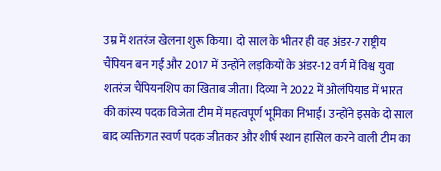उम्र में शतरंज खेलना शुरू किया। दो साल के भीतर ही वह अंडर-7 राष्ट्रीय चैंपियन बन गईं और 2017 में उन्होंने लड़कियों के अंडर-12 वर्ग में विश्व युवा शतरंज चैंपियनशिप का खिताब जीता। दिव्या ने 2022 में ओलंपियाड में भारत की कांस्य पदक विजेता टीम में महत्वपूर्ण भूमिका निभाई। उन्होंने इसके दो साल बाद व्यक्तिगत स्वर्ण पदक जीतकर और शीर्ष स्थान हासिल करने वाली टीम का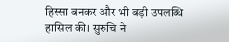हिस्सा बनकर और भी बड़ी उपलब्धि हासिल की। सुरुचि ने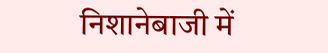निशानेबाजी में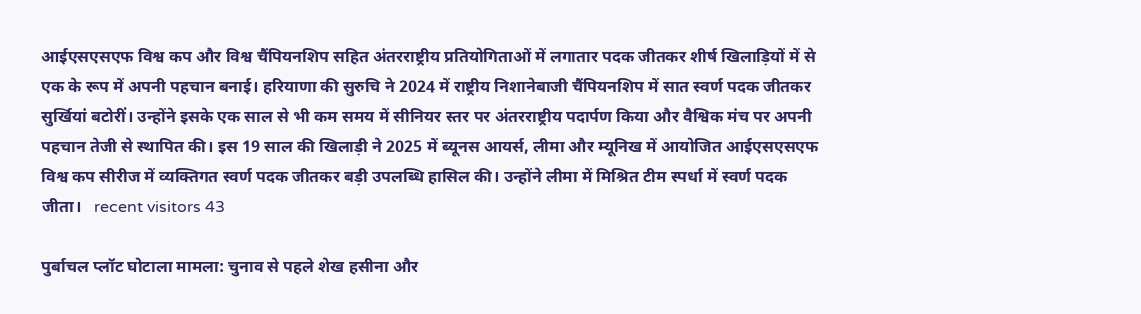आईएसएसएफ विश्व कप और विश्व चैंपियनशिप सहित अंतरराष्ट्रीय प्रतियोगिताओं में लगातार पदक जीतकर शीर्ष खिलाड़ियों में से एक के रूप में अपनी पहचान बनाई। हरियाणा की सुरुचि ने 2024 में राष्ट्रीय निशानेबाजी चैंपियनशिप में सात स्वर्ण पदक जीतकर सुर्खियां बटोरीं। उन्होंने इसके एक साल से भी कम समय में सीनियर स्तर पर अंतरराष्ट्रीय पदार्पण किया और वैश्विक मंच पर अपनी पहचान तेजी से स्थापित की। इस 19 साल की खिलाड़ी ने 2025 में ब्यूनस आयर्स, लीमा और म्यूनिख में आयोजित आईएसएसएफ विश्व कप सीरीज में व्यक्तिगत स्वर्ण पदक जीतकर बड़ी उपलब्धि हासिल की। उन्होंने लीमा में मिश्रित टीम स्पर्धा में स्वर्ण पदक जीता।   recent visitors 43

पुर्बाचल प्लॉट घोटाला मामला: चुनाव से पहले शेख हसीना और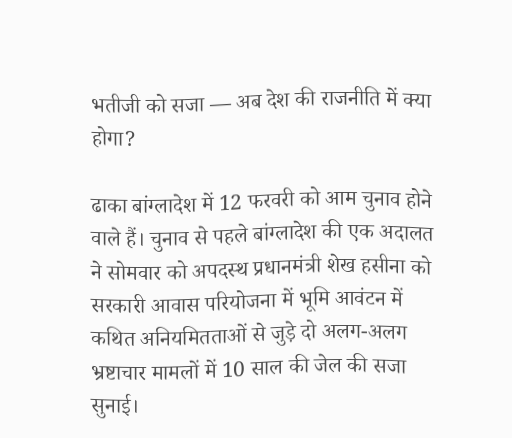भतीजी को सजा — अब देश की राजनीति में क्या होगा?

ढाका बांग्लादेश में 12 फरवरी को आम चुनाव होने वाले हैं। चुनाव से पहले बांग्लादेश की एक अदालत ने सोमवार को अपदस्थ प्रधानमंत्री शेख हसीना को सरकारी आवास परियोजना में भूमि आवंटन में कथित अनियमितताओं से जुड़े दो अलग-अलग भ्रष्टाचार मामलों में 10 साल की जेल की सजा सुनाई।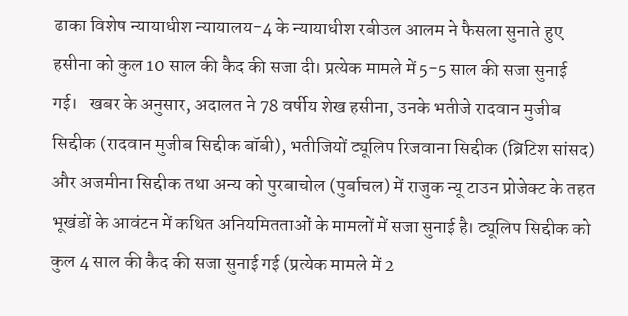ढाका विशेष न्यायाधीश न्यायालय-4 के न्यायाधीश रबीउल आलम ने फैसला सुनाते हुए हसीना को कुल 10 साल की कैद की सजा दी। प्रत्येक मामले में 5-5 साल की सजा सुनाई गई।   खबर के अनुसार, अदालत ने 78 वर्षीय शेख हसीना, उनके भतीजे रादवान मुजीब सिद्दीक (रादवान मुजीब सिद्दीक बॉबी), भतीजियों ट्यूलिप रिजवाना सिद्दीक (ब्रिटिश सांसद) और अजमीना सिद्दीक तथा अन्य को पुरबाचोल (पुर्बाचल) में राजुक न्यू टाउन प्रोजेक्ट के तहत भूखंडों के आवंटन में कथित अनियमितताओं के मामलों में सजा सुनाई है। ट्यूलिप सिद्दीक को कुल 4 साल की कैद की सजा सुनाई गई (प्रत्येक मामले में 2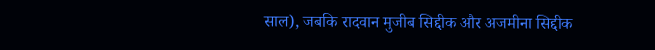साल), जबकि रादवान मुजीब सिद्दीक और अजमीना सिद्दीक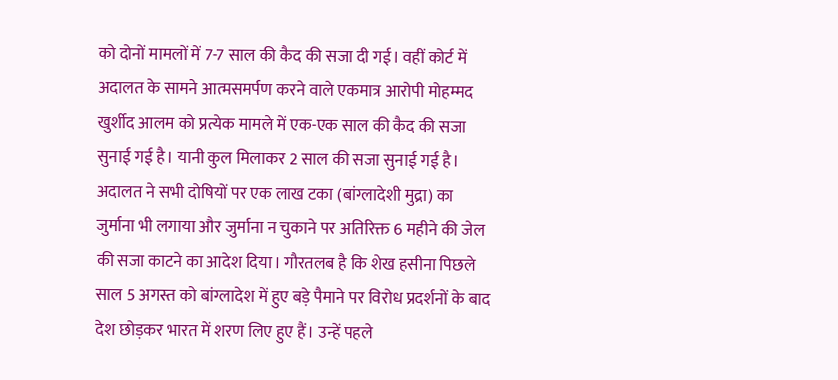को दोनों मामलों में 7-7 साल की कैद की सजा दी गई। वहीं कोर्ट में अदालत के सामने आत्मसमर्पण करने वाले एकमात्र आरोपी मोहम्मद खुर्शीद आलम को प्रत्येक मामले में एक-एक साल की कैद की सजा सुनाई गई है। यानी कुल मिलाकर 2 साल की सजा सुनाई गई है। अदालत ने सभी दोषियों पर एक लाख टका (बांग्लादेशी मुद्रा) का जुर्माना भी लगाया और जुर्माना न चुकाने पर अतिरिक्त 6 महीने की जेल की सजा काटने का आदेश दिया। गौरतलब है कि शेख हसीना पिछले साल 5 अगस्त को बांग्लादेश में हुए बड़े पैमाने पर विरोध प्रदर्शनों के बाद देश छोड़कर भारत में शरण लिए हुए हैं। उन्हें पहले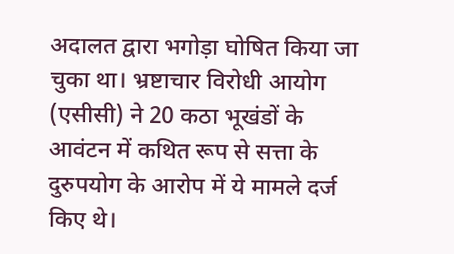अदालत द्वारा भगोड़ा घोषित किया जा चुका था। भ्रष्टाचार विरोधी आयोग (एसीसी) ने 20 कठा भूखंडों के आवंटन में कथित रूप से सत्ता के दुरुपयोग के आरोप में ये मामले दर्ज किए थे।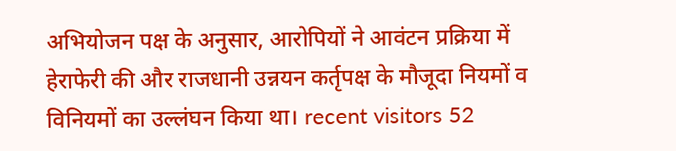अभियोजन पक्ष के अनुसार, आरोपियों ने आवंटन प्रक्रिया में हेराफेरी की और राजधानी उन्नयन कर्तृपक्ष के मौजूदा नियमों व विनियमों का उल्लंघन किया था। recent visitors 52